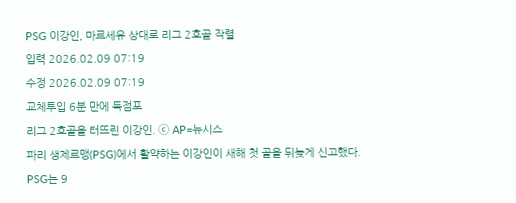PSG 이강인, 마르세유 상대로 리그 2호골 작렬
입력 2026.02.09 07:19
수정 2026.02.09 07:19
교체투입 6분 만에 득점포
리그 2호골을 터뜨린 이강인. ⓒ AP=뉴시스
파리 생제르맹(PSG)에서 활약하는 이강인이 새해 첫 골을 뒤늦게 신고했다.
PSG는 9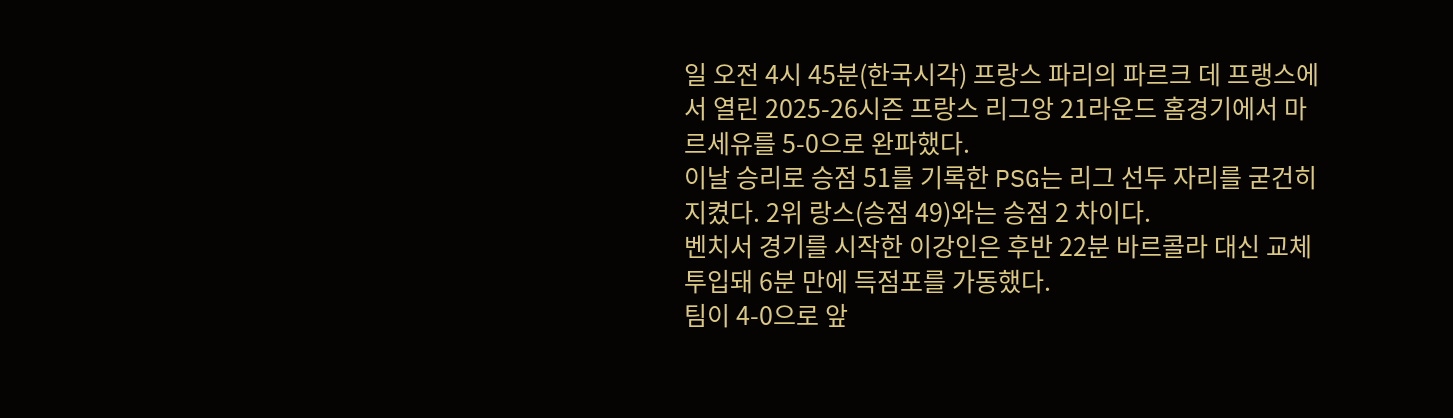일 오전 4시 45분(한국시각) 프랑스 파리의 파르크 데 프랭스에서 열린 2025-26시즌 프랑스 리그앙 21라운드 홈경기에서 마르세유를 5-0으로 완파했다.
이날 승리로 승점 51를 기록한 PSG는 리그 선두 자리를 굳건히 지켰다. 2위 랑스(승점 49)와는 승점 2 차이다.
벤치서 경기를 시작한 이강인은 후반 22분 바르콜라 대신 교체투입돼 6분 만에 득점포를 가동했다.
팀이 4-0으로 앞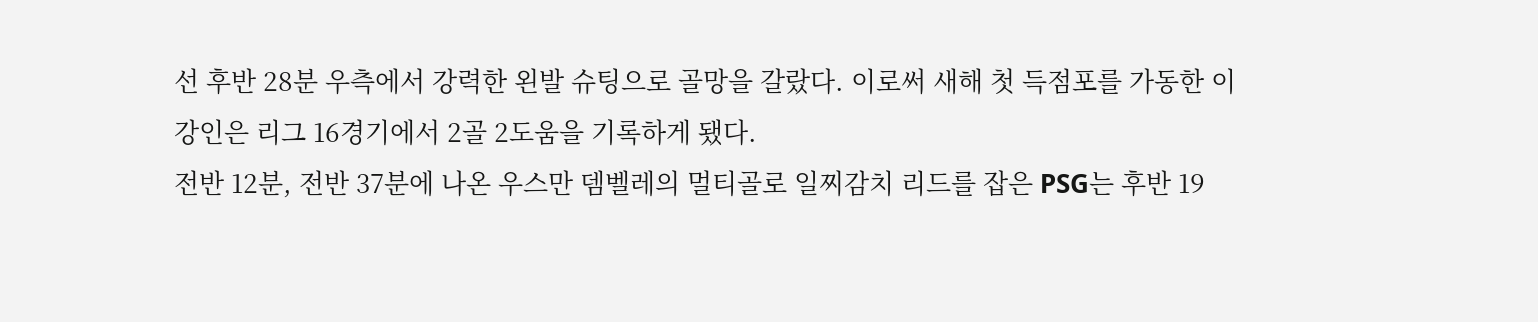선 후반 28분 우측에서 강력한 왼발 슈팅으로 골망을 갈랐다. 이로써 새해 첫 득점포를 가동한 이강인은 리그 16경기에서 2골 2도움을 기록하게 됐다.
전반 12분, 전반 37분에 나온 우스만 뎀벨레의 멀티골로 일찌감치 리드를 잡은 PSG는 후반 19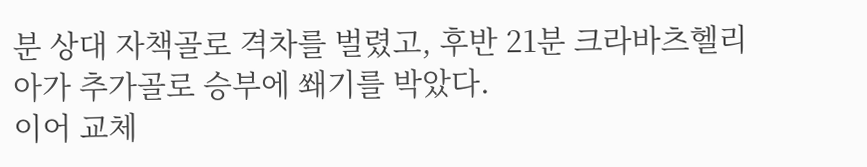분 상대 자책골로 격차를 벌렸고, 후반 21분 크라바츠헬리아가 추가골로 승부에 쐐기를 박았다.
이어 교체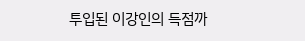투입된 이강인의 득점까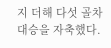지 더해 다섯 골차 대승을 자축했다.